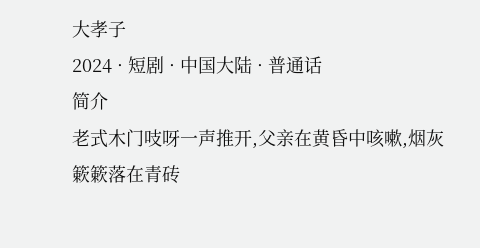大孝子
2024 · 短剧 · 中国大陆 · 普通话
简介
老式木门吱呀一声推开,父亲在黄昏中咳嗽,烟灰簌簌落在青砖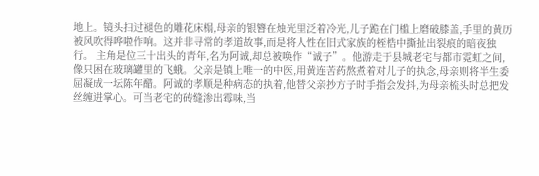地上。镜头扫过褪色的雕花床榻,母亲的银簪在烛光里泛着冷光,儿子跪在门槛上磨破膝盖,手里的黄历被风吹得哗啦作响。这并非寻常的孝道故事,而是将人性在旧式家族的桎梏中撕扯出裂痕的暗夜独行。 主角是位三十出头的青年,名为阿诚,却总被唤作“诚子”。他游走于县城老宅与都市霓虹之间,像只困在玻璃罐里的飞蛾。父亲是镇上唯一的中医,用黄连苦药熬煮着对儿子的执念,母亲则将半生委屈凝成一坛陈年醋。阿诚的孝顺是种病态的执着,他替父亲抄方子时手指会发抖,为母亲梳头时总把发丝缠进掌心。可当老宅的砖缝渗出霉味,当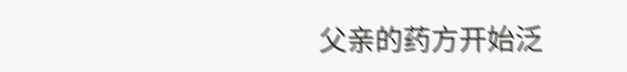父亲的药方开始泛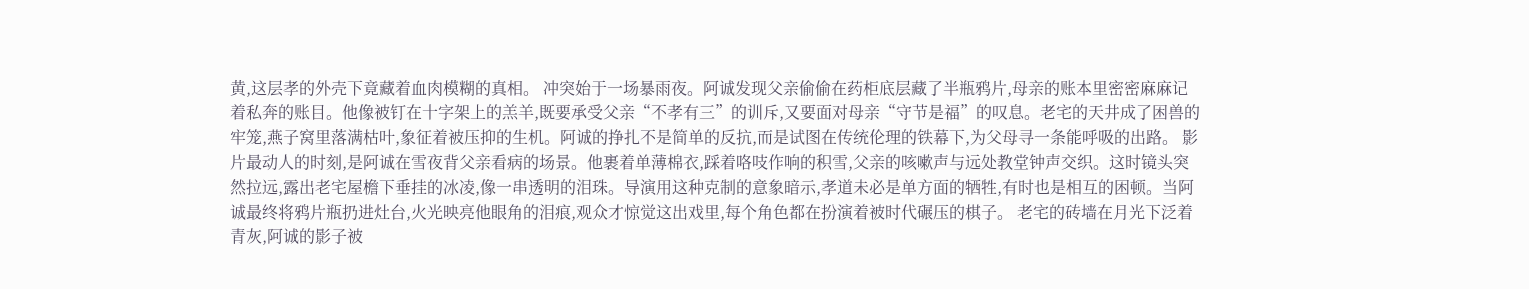黄,这层孝的外壳下竟藏着血肉模糊的真相。 冲突始于一场暴雨夜。阿诚发现父亲偷偷在药柜底层藏了半瓶鸦片,母亲的账本里密密麻麻记着私奔的账目。他像被钉在十字架上的羔羊,既要承受父亲“不孝有三”的训斥,又要面对母亲“守节是福”的叹息。老宅的天井成了困兽的牢笼,燕子窝里落满枯叶,象征着被压抑的生机。阿诚的挣扎不是简单的反抗,而是试图在传统伦理的铁幕下,为父母寻一条能呼吸的出路。 影片最动人的时刻,是阿诚在雪夜背父亲看病的场景。他裹着单薄棉衣,踩着咯吱作响的积雪,父亲的咳嗽声与远处教堂钟声交织。这时镜头突然拉远,露出老宅屋檐下垂挂的冰凌,像一串透明的泪珠。导演用这种克制的意象暗示,孝道未必是单方面的牺牲,有时也是相互的困顿。当阿诚最终将鸦片瓶扔进灶台,火光映亮他眼角的泪痕,观众才惊觉这出戏里,每个角色都在扮演着被时代碾压的棋子。 老宅的砖墙在月光下泛着青灰,阿诚的影子被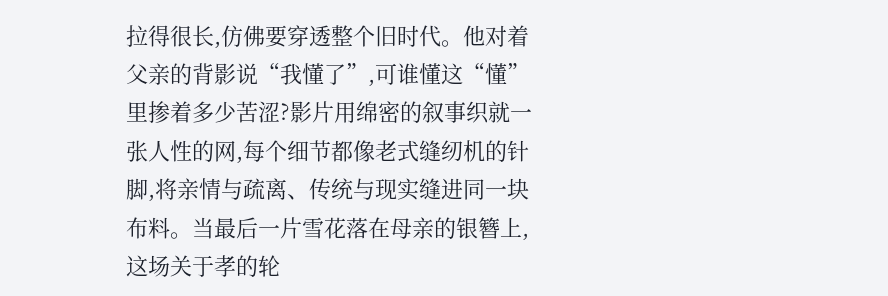拉得很长,仿佛要穿透整个旧时代。他对着父亲的背影说“我懂了”,可谁懂这“懂”里掺着多少苦涩?影片用绵密的叙事织就一张人性的网,每个细节都像老式缝纫机的针脚,将亲情与疏离、传统与现实缝进同一块布料。当最后一片雪花落在母亲的银簪上,这场关于孝的轮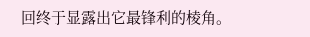回终于显露出它最锋利的棱角。